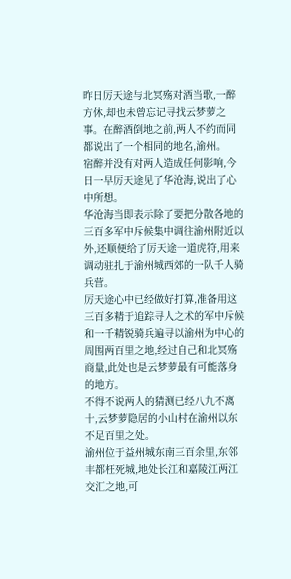昨日厉天途与北冥殇对酒当歌,一醉方休,却也未曾忘记寻找云梦萝之事。在醉酒倒地之前,两人不约而同都说出了一个相同的地名,渝州。
宿醉并没有对两人造成任何影响,今日一早厉天途见了华沧海,说出了心中所想。
华沧海当即表示除了要把分散各地的三百多军中斥候集中调往渝州附近以外,还顺便给了厉天途一道虎符,用来调动驻扎于渝州城西郊的一队千人骑兵营。
厉天途心中已经做好打算,准备用这三百多精于追踪寻人之术的军中斥候和一千精锐骑兵遍寻以渝州为中心的周围两百里之地,经过自己和北冥殇商量,此处也是云梦萝最有可能落身的地方。
不得不说两人的猜测已经八九不离十,云梦萝隐居的小山村在渝州以东不足百里之处。
渝州位于益州城东南三百余里,东邻丰都枉死城,地处长江和嘉陵江两江交汇之地,可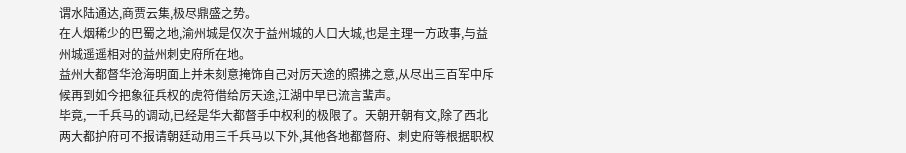谓水陆通达,商贾云集,极尽鼎盛之势。
在人烟稀少的巴蜀之地,渝州城是仅次于益州城的人口大城,也是主理一方政事,与益州城遥遥相对的益州刺史府所在地。
益州大都督华沧海明面上并未刻意掩饰自己对厉天途的照拂之意,从尽出三百军中斥候再到如今把象征兵权的虎符借给厉天途,江湖中早已流言蜚声。
毕竟,一千兵马的调动,已经是华大都督手中权利的极限了。天朝开朝有文,除了西北两大都护府可不报请朝廷动用三千兵马以下外,其他各地都督府、刺史府等根据职权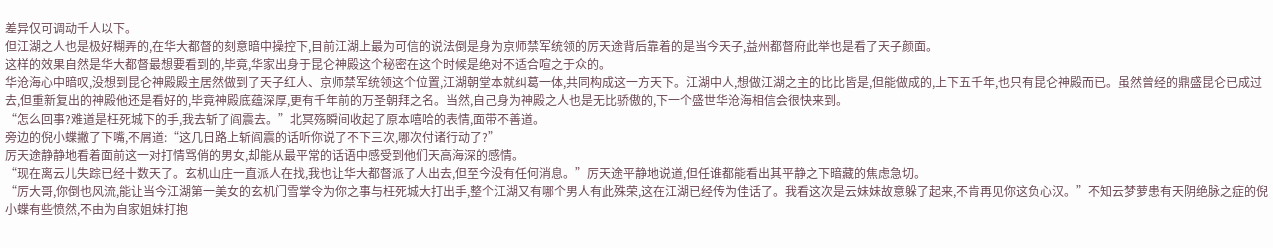差异仅可调动千人以下。
但江湖之人也是极好糊弄的,在华大都督的刻意暗中操控下,目前江湖上最为可信的说法倒是身为京师禁军统领的厉天途背后靠着的是当今天子,益州都督府此举也是看了天子颜面。
这样的效果自然是华大都督最想要看到的,毕竟,华家出身于昆仑神殿这个秘密在这个时候是绝对不适合喧之于众的。
华沧海心中暗叹,没想到昆仑神殿殿主居然做到了天子红人、京师禁军统领这个位置,江湖朝堂本就纠葛一体,共同构成这一方天下。江湖中人,想做江湖之主的比比皆是,但能做成的,上下五千年,也只有昆仑神殿而已。虽然曾经的鼎盛昆仑已成过去,但重新复出的神殿他还是看好的,毕竟神殿底蕴深厚,更有千年前的万圣朝拜之名。当然,自己身为神殿之人也是无比骄傲的,下一个盛世华沧海相信会很快来到。
“怎么回事?难道是枉死城下的手,我去斩了阎震去。”北冥殇瞬间收起了原本嘻哈的表情,面带不善道。
旁边的倪小蝶撇了下嘴,不屑道:“这几日路上斩阎震的话听你说了不下三次,哪次付诸行动了?”
厉天途静静地看着面前这一对打情骂俏的男女,却能从最平常的话语中感受到他们天高海深的感情。
“现在离云儿失踪已经十数天了。玄机山庄一直派人在找,我也让华大都督派了人出去,但至今没有任何消息。”厉天途平静地说道,但任谁都能看出其平静之下暗藏的焦虑急切。
“厉大哥,你倒也风流,能让当今江湖第一美女的玄机门雪掌令为你之事与枉死城大打出手,整个江湖又有哪个男人有此殊荣,这在江湖已经传为佳话了。我看这次是云妹妹故意躲了起来,不肯再见你这负心汉。”不知云梦萝患有天阴绝脉之症的倪小蝶有些愤然,不由为自家姐妹打抱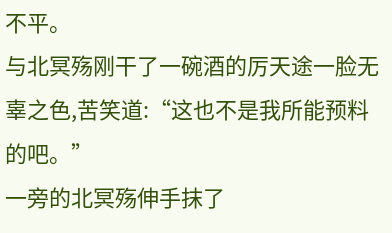不平。
与北冥殇刚干了一碗酒的厉天途一脸无辜之色,苦笑道:“这也不是我所能预料的吧。”
一旁的北冥殇伸手抹了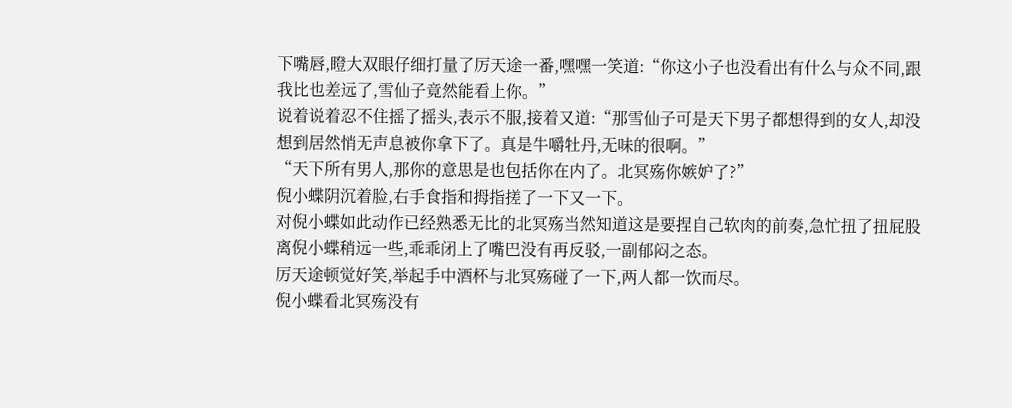下嘴唇,瞪大双眼仔细打量了厉天途一番,嘿嘿一笑道:“你这小子也没看出有什么与众不同,跟我比也差远了,雪仙子竟然能看上你。”
说着说着忍不住摇了摇头,表示不服,接着又道:“那雪仙子可是天下男子都想得到的女人,却没想到居然悄无声息被你拿下了。真是牛嚼牡丹,无味的很啊。”
“天下所有男人,那你的意思是也包括你在内了。北冥殇你嫉妒了?”
倪小蝶阴沉着脸,右手食指和拇指搓了一下又一下。
对倪小蝶如此动作已经熟悉无比的北冥殇当然知道这是要捏自己软肉的前奏,急忙扭了扭屁股离倪小蝶稍远一些,乖乖闭上了嘴巴没有再反驳,一副郁闷之态。
厉天途顿觉好笑,举起手中酒杯与北冥殇碰了一下,两人都一饮而尽。
倪小蝶看北冥殇没有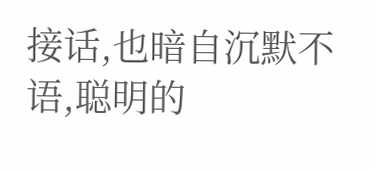接话,也暗自沉默不语,聪明的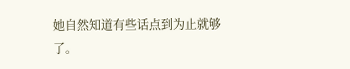她自然知道有些话点到为止就够了。